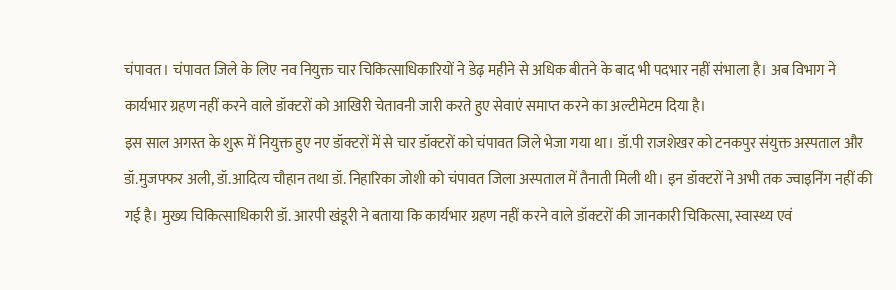चंपावत। चंपावत जिले के लिए नव नियुक्त चार चिकित्साधिकारियों ने डेढ़ महीने से अधिक बीतने के बाद भी पदभार नहीं संभाला है। अब विभाग ने कार्यभार ग्रहण नहीं करने वाले डॉक्टरों को आखिरी चेतावनी जारी करते हुए सेवाएं समाप्त करने का अल्टीमेटम दिया है।
इस साल अगस्त के शुरू में नियुक्त हुए नए डॉक्टरों में से चार डॉक्टरों को चंपावत जिले भेजा गया था। डॉ.पी राजशेखर को टनकपुर संयुक्त अस्पताल और डॉ.मुजफ्फर अली, डॉ.आदित्य चौहान तथा डॉ. निहारिका जोशी को चंपावत जिला अस्पताल में तैनाती मिली थी। इन डॉक्टरों ने अभी तक ज्वाइनिंग नहीं की गई है। मुख्य चिकित्साधिकारी डॉ. आरपी खंडूरी ने बताया कि कार्यभार ग्रहण नहीं करने वाले डॉक्टरों की जानकारी चिकित्सा, स्वास्थ्य एवं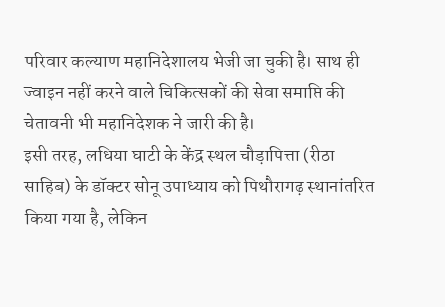परिवार कल्याण महानिदेशालय भेजी जा चुकी है। साथ ही ज्वाइन नहीं करने वाले चिकित्सकों की सेवा समाप्ति की चेतावनी भी महानिदेशक ने जारी की है।
इसी तरह, लधिया घाटी के केंद्र स्थल चौड़ापित्ता (रीठा साहिब) के डॉक्टर सोनू उपाध्याय को पिथौरागढ़ स्थानांतरित किया गया है, लेकिन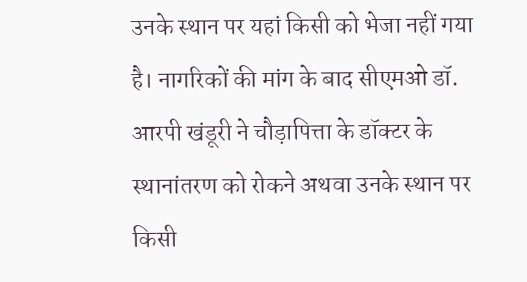उनके स्थान पर यहां किसी को भेजा नहीं गया है। नागरिकों की मांग के बाद सीएमओ डॉ. आरपी खंडूरी ने चौड़ापित्ता के डॉक्टर के स्थानांतरण को रोकने अथवा उनके स्थान पर किसी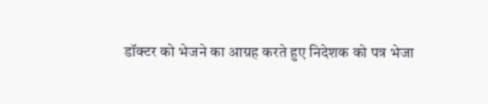डॉक्टर को भेजने का आग्रह करते हुए निदेशक को पत्र भेजा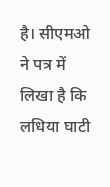है। सीएमओ ने पत्र में लिखा है कि लधिया घाटी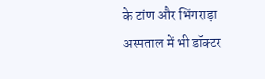के टांण और भिंगराड़ा अस्पताल में भी डॉक्टर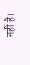नहीं है।